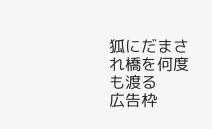狐にだまされ橋を何度も渡る
広告枠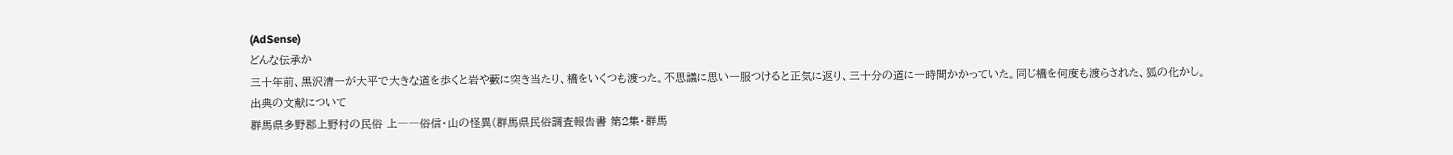(AdSense)
どんな伝承か
三十年前、黒沢清一が大平で大きな道を歩くと岩や藪に突き当たり、橋をいくつも渡った。不思議に思い一服つけると正気に返り、三十分の道に一時間かかっていた。同じ橋を何度も渡らされた、狐の化かし。
出典の文献について
群馬県多野郡上野村の民俗 上――俗信・山の怪異(群馬県民俗調査報告書 第2集・群馬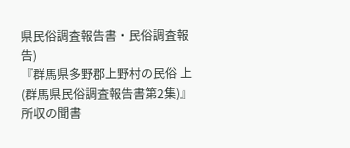県民俗調査報告書・民俗調査報告)
『群馬県多野郡上野村の民俗 上(群馬県民俗調査報告書第2集)』所収の聞書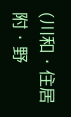(川和・住居附・野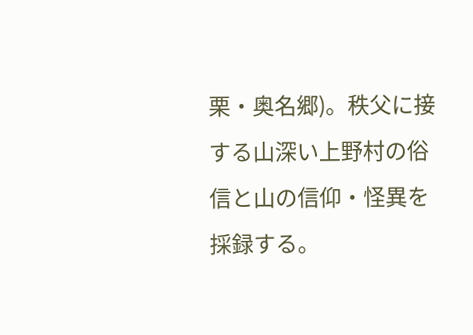栗・奥名郷)。秩父に接する山深い上野村の俗信と山の信仰・怪異を採録する。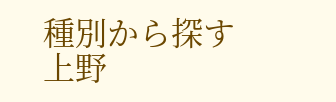種別から探す
上野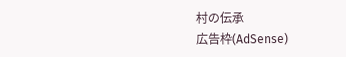村の伝承
広告枠(AdSense)